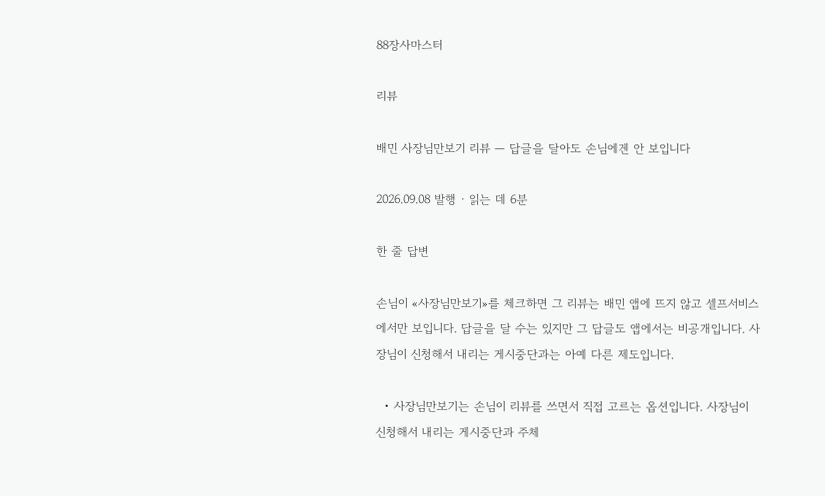88장사마스터

리뷰

배민 사장님만보기 리뷰 — 답글을 달아도 손님에겐 안 보입니다

2026.09.08 발행 · 읽는 데 6분

한 줄 답변

손님이 «사장님만보기»를 체크하면 그 리뷰는 배민 앱에 뜨지 않고 셀프서비스에서만 보입니다. 답글을 달 수는 있지만 그 답글도 앱에서는 비공개입니다. 사장님이 신청해서 내리는 게시중단과는 아예 다른 제도입니다.

  • 사장님만보기는 손님이 리뷰를 쓰면서 직접 고르는 옵션입니다. 사장님이 신청해서 내리는 게시중단과 주체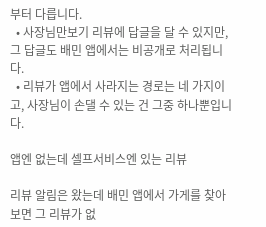부터 다릅니다.
  • 사장님만보기 리뷰에 답글을 달 수 있지만, 그 답글도 배민 앱에서는 비공개로 처리됩니다.
  • 리뷰가 앱에서 사라지는 경로는 네 가지이고, 사장님이 손댈 수 있는 건 그중 하나뿐입니다.

앱엔 없는데 셀프서비스엔 있는 리뷰

리뷰 알림은 왔는데 배민 앱에서 가게를 찾아보면 그 리뷰가 없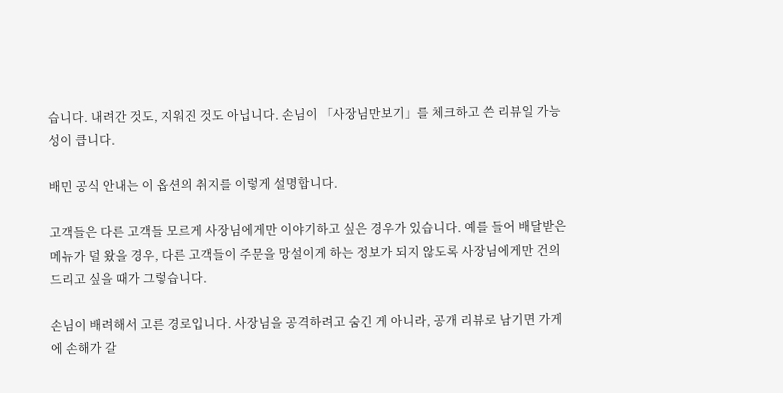습니다. 내려간 것도, 지워진 것도 아닙니다. 손님이 「사장님만보기」를 체크하고 쓴 리뷰일 가능성이 큽니다.

배민 공식 안내는 이 옵션의 취지를 이렇게 설명합니다.

고객들은 다른 고객들 모르게 사장님에게만 이야기하고 싶은 경우가 있습니다. 예를 들어 배달받은 메뉴가 덜 왔을 경우, 다른 고객들이 주문을 망설이게 하는 정보가 되지 않도록 사장님에게만 건의드리고 싶을 때가 그렇습니다.

손님이 배려해서 고른 경로입니다. 사장님을 공격하려고 숨긴 게 아니라, 공개 리뷰로 남기면 가게에 손해가 갈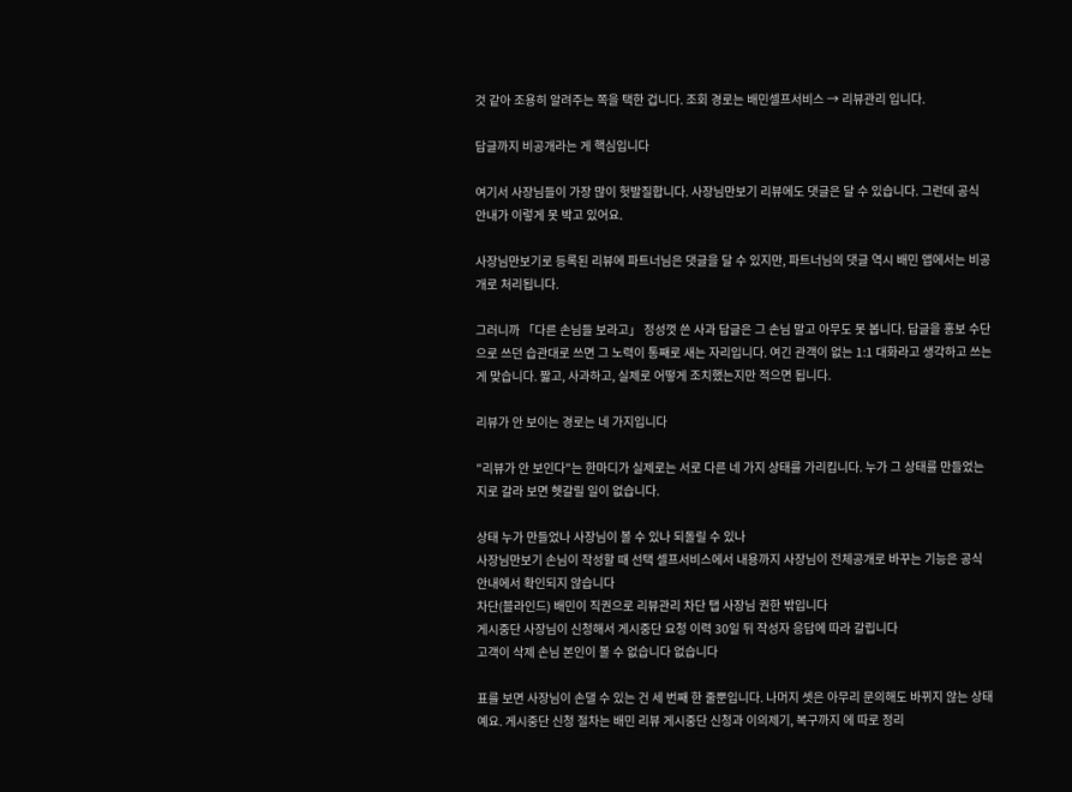것 같아 조용히 알려주는 쪽을 택한 겁니다. 조회 경로는 배민셀프서비스 → 리뷰관리 입니다.

답글까지 비공개라는 게 핵심입니다

여기서 사장님들이 가장 많이 헛발질합니다. 사장님만보기 리뷰에도 댓글은 달 수 있습니다. 그런데 공식 안내가 이렇게 못 박고 있어요.

사장님만보기로 등록된 리뷰에 파트너님은 댓글을 달 수 있지만, 파트너님의 댓글 역시 배민 앱에서는 비공개로 처리됩니다.

그러니까 「다른 손님들 보라고」 정성껏 쓴 사과 답글은 그 손님 말고 아무도 못 봅니다. 답글을 홍보 수단으로 쓰던 습관대로 쓰면 그 노력이 통째로 새는 자리입니다. 여긴 관객이 없는 1:1 대화라고 생각하고 쓰는 게 맞습니다. 짧고, 사과하고, 실제로 어떻게 조치했는지만 적으면 됩니다.

리뷰가 안 보이는 경로는 네 가지입니다

"리뷰가 안 보인다"는 한마디가 실제로는 서로 다른 네 가지 상태를 가리킵니다. 누가 그 상태를 만들었는지로 갈라 보면 헷갈릴 일이 없습니다.

상태 누가 만들었나 사장님이 볼 수 있나 되돌릴 수 있나
사장님만보기 손님이 작성할 때 선택 셀프서비스에서 내용까지 사장님이 전체공개로 바꾸는 기능은 공식 안내에서 확인되지 않습니다
차단(블라인드) 배민이 직권으로 리뷰관리 차단 탭 사장님 권한 밖입니다
게시중단 사장님이 신청해서 게시중단 요청 이력 30일 뒤 작성자 응답에 따라 갈립니다
고객이 삭제 손님 본인이 볼 수 없습니다 없습니다

표를 보면 사장님이 손댈 수 있는 건 세 번째 한 줄뿐입니다. 나머지 셋은 아무리 문의해도 바뀌지 않는 상태예요. 게시중단 신청 절차는 배민 리뷰 게시중단 신청과 이의제기, 복구까지 에 따로 정리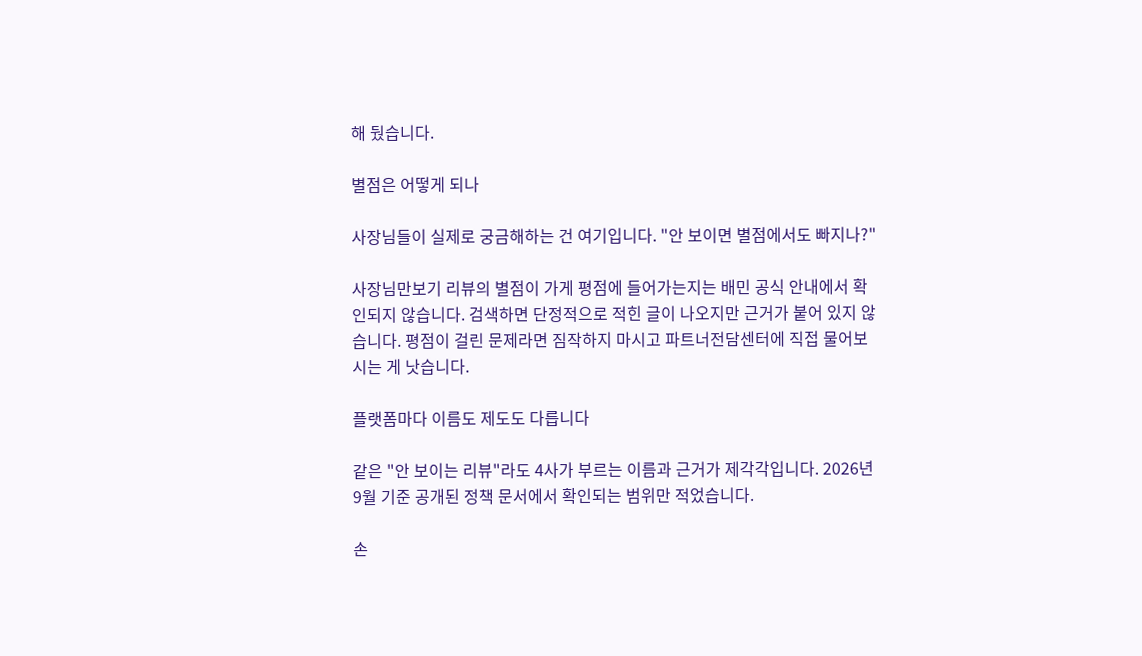해 뒀습니다.

별점은 어떻게 되나

사장님들이 실제로 궁금해하는 건 여기입니다. "안 보이면 별점에서도 빠지나?"

사장님만보기 리뷰의 별점이 가게 평점에 들어가는지는 배민 공식 안내에서 확인되지 않습니다. 검색하면 단정적으로 적힌 글이 나오지만 근거가 붙어 있지 않습니다. 평점이 걸린 문제라면 짐작하지 마시고 파트너전담센터에 직접 물어보시는 게 낫습니다.

플랫폼마다 이름도 제도도 다릅니다

같은 "안 보이는 리뷰"라도 4사가 부르는 이름과 근거가 제각각입니다. 2026년 9월 기준 공개된 정책 문서에서 확인되는 범위만 적었습니다.

손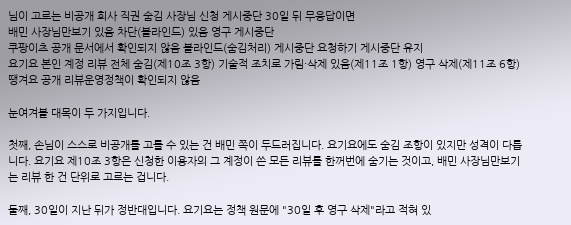님이 고르는 비공개 회사 직권 숨김 사장님 신청 게시중단 30일 뒤 무응답이면
배민 사장님만보기 있음 차단(블라인드) 있음 영구 게시중단
쿠팡이츠 공개 문서에서 확인되지 않음 블라인드(숨김처리) 게시중단 요청하기 게시중단 유지
요기요 본인 계정 리뷰 전체 숨김(제10조 3항) 기술적 조치로 가림·삭제 있음(제11조 1항) 영구 삭제(제11조 6항)
땡겨요 공개 리뷰운영정책이 확인되지 않음

눈여겨볼 대목이 두 가지입니다.

첫째, 손님이 스스로 비공개를 고를 수 있는 건 배민 쪽이 두드러집니다. 요기요에도 숨김 조항이 있지만 성격이 다릅니다. 요기요 제10조 3항은 신청한 이용자의 그 계정이 쓴 모든 리뷰를 한꺼번에 숨기는 것이고, 배민 사장님만보기는 리뷰 한 건 단위로 고르는 겁니다.

둘째, 30일이 지난 뒤가 정반대입니다. 요기요는 정책 원문에 "30일 후 영구 삭제"라고 적혀 있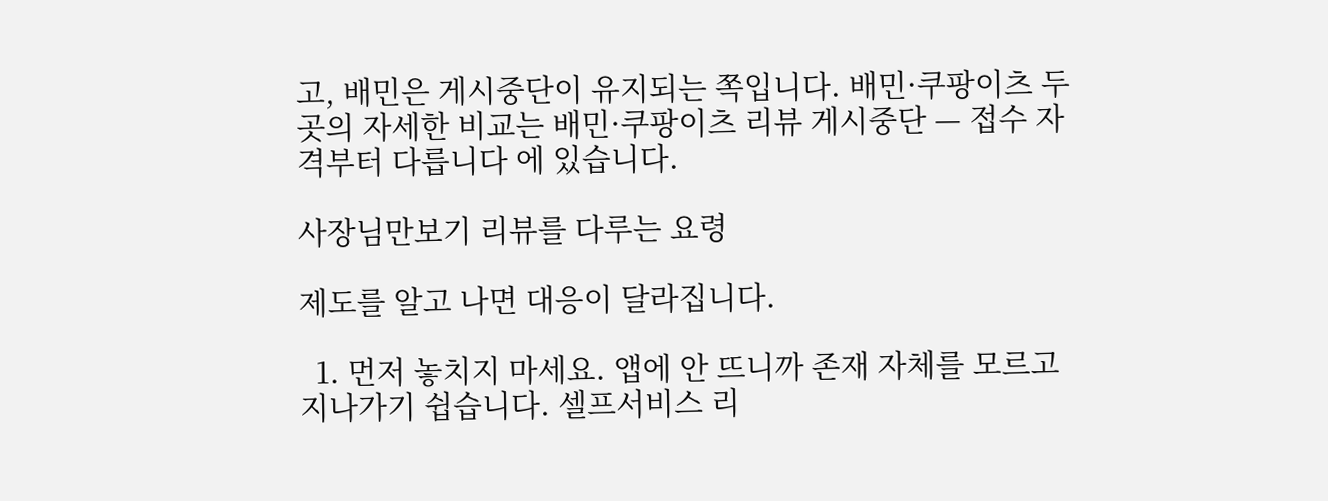고, 배민은 게시중단이 유지되는 쪽입니다. 배민·쿠팡이츠 두 곳의 자세한 비교는 배민·쿠팡이츠 리뷰 게시중단 — 접수 자격부터 다릅니다 에 있습니다.

사장님만보기 리뷰를 다루는 요령

제도를 알고 나면 대응이 달라집니다.

  1. 먼저 놓치지 마세요. 앱에 안 뜨니까 존재 자체를 모르고 지나가기 쉽습니다. 셀프서비스 리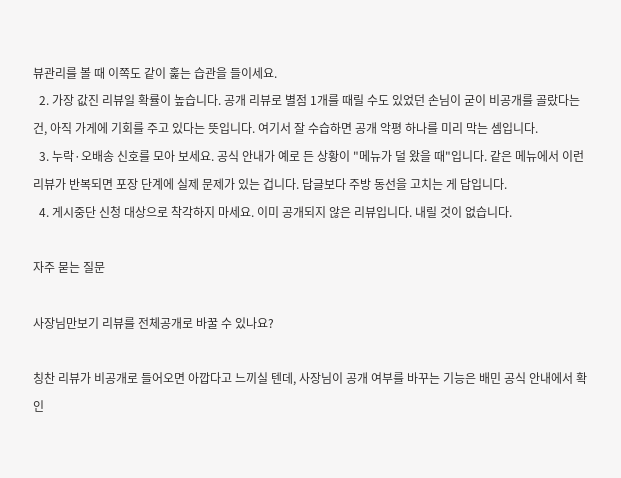뷰관리를 볼 때 이쪽도 같이 훑는 습관을 들이세요.
  2. 가장 값진 리뷰일 확률이 높습니다. 공개 리뷰로 별점 1개를 때릴 수도 있었던 손님이 굳이 비공개를 골랐다는 건, 아직 가게에 기회를 주고 있다는 뜻입니다. 여기서 잘 수습하면 공개 악평 하나를 미리 막는 셈입니다.
  3. 누락·오배송 신호를 모아 보세요. 공식 안내가 예로 든 상황이 "메뉴가 덜 왔을 때"입니다. 같은 메뉴에서 이런 리뷰가 반복되면 포장 단계에 실제 문제가 있는 겁니다. 답글보다 주방 동선을 고치는 게 답입니다.
  4. 게시중단 신청 대상으로 착각하지 마세요. 이미 공개되지 않은 리뷰입니다. 내릴 것이 없습니다.

자주 묻는 질문

사장님만보기 리뷰를 전체공개로 바꿀 수 있나요?

칭찬 리뷰가 비공개로 들어오면 아깝다고 느끼실 텐데, 사장님이 공개 여부를 바꾸는 기능은 배민 공식 안내에서 확인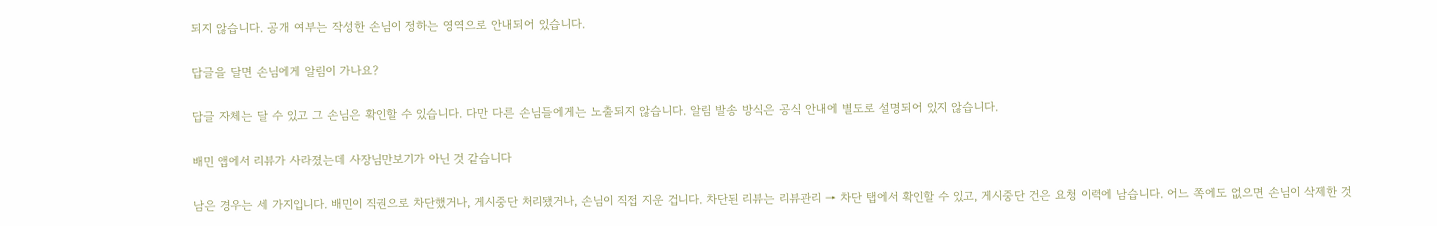되지 않습니다. 공개 여부는 작성한 손님이 정하는 영역으로 안내되어 있습니다.

답글을 달면 손님에게 알림이 가나요?

답글 자체는 달 수 있고 그 손님은 확인할 수 있습니다. 다만 다른 손님들에게는 노출되지 않습니다. 알림 발송 방식은 공식 안내에 별도로 설명되어 있지 않습니다.

배민 앱에서 리뷰가 사라졌는데 사장님만보기가 아닌 것 같습니다

남은 경우는 세 가지입니다. 배민이 직권으로 차단했거나, 게시중단 처리됐거나, 손님이 직접 지운 겁니다. 차단된 리뷰는 리뷰관리 → 차단 탭에서 확인할 수 있고, 게시중단 건은 요청 이력에 남습니다. 어느 쪽에도 없으면 손님이 삭제한 것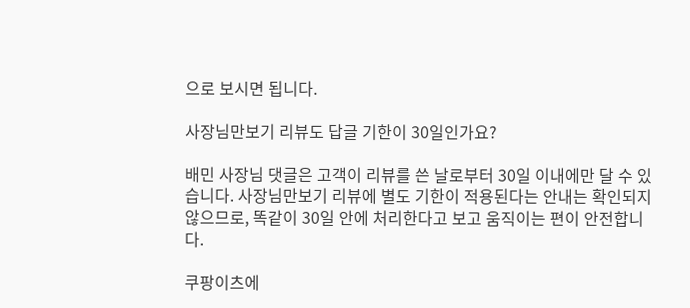으로 보시면 됩니다.

사장님만보기 리뷰도 답글 기한이 30일인가요?

배민 사장님 댓글은 고객이 리뷰를 쓴 날로부터 30일 이내에만 달 수 있습니다. 사장님만보기 리뷰에 별도 기한이 적용된다는 안내는 확인되지 않으므로, 똑같이 30일 안에 처리한다고 보고 움직이는 편이 안전합니다.

쿠팡이츠에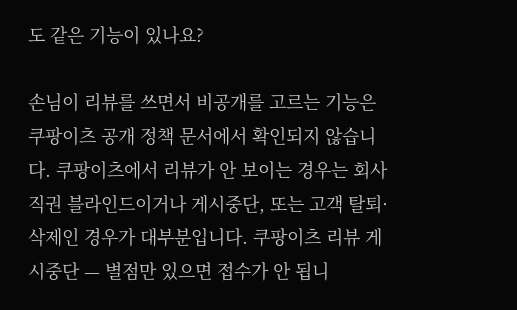도 같은 기능이 있나요?

손님이 리뷰를 쓰면서 비공개를 고르는 기능은 쿠팡이츠 공개 정책 문서에서 확인되지 않습니다. 쿠팡이츠에서 리뷰가 안 보이는 경우는 회사 직권 블라인드이거나 게시중단, 또는 고객 탈퇴·삭제인 경우가 대부분입니다. 쿠팡이츠 리뷰 게시중단 — 별점만 있으면 접수가 안 됩니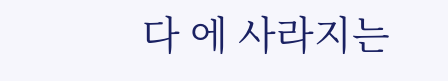다 에 사라지는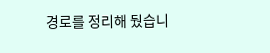경로를 정리해 뒀습니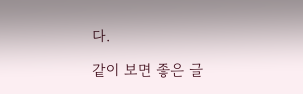다.

같이 보면 좋은 글